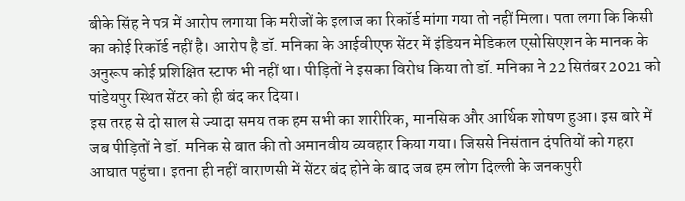बीके सिंह ने पत्र में आरोप लगाया कि मरीजों के इलाज का रिकॉर्ड मांगा गया तो नहीं मिला। पता लगा कि किसी का कोई रिकॉर्ड नहीं है। आरोप है डॉ. मनिका के आईवीएफ सेंटर में इंडियन मेडिकल एसोसिएशन के मानक के अनुरूप कोई प्रशिक्षित स्टाफ भी नहीं था। पीड़ितों ने इसका विरोध किया तो डॉ. मनिका ने 22 सितंबर 2021 को पांडेयपुर स्थित सेंटर को ही बंद कर दिया।
इस तरह से दो साल से ज्यादा समय तक हम सभी का शारीरिक, मानसिक और आर्थिक शोषण हुआ। इस बारे में जब पीड़ितों ने डॉ. मनिक से बात की तो अमानवीय व्यवहार किया गया। जिससे निसंतान दंपतियों को गहरा आघात पहुंचा। इतना ही नहीं वाराणसी में सेंटर बंद होने के बाद जब हम लोग दिल्ली के जनकपुरी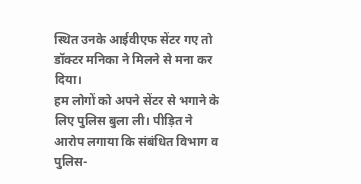स्थित उनके आईवीएफ सेंटर गए तो डॉक्टर मनिका ने मिलने से मना कर दिया।
हम लोगों को अपने सेंटर से भगाने के लिए पुलिस बुला ली। पीड़ित ने आरोप लगाया कि संबंधित विभाग व पुलिस-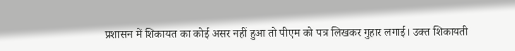प्रशासन में शिकायत का कोई असर नहीं हुआ तो पीएम को पत्र लिखकर गुहार लगाई। उक्त शिकायती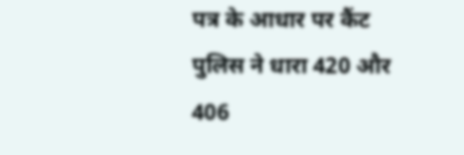पत्र के आधार पर कैंट पुलिस ने धारा 420 और 406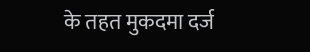के तहत मुकदमा दर्ज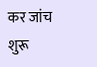कर जांच शुरू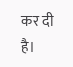कर दी है।